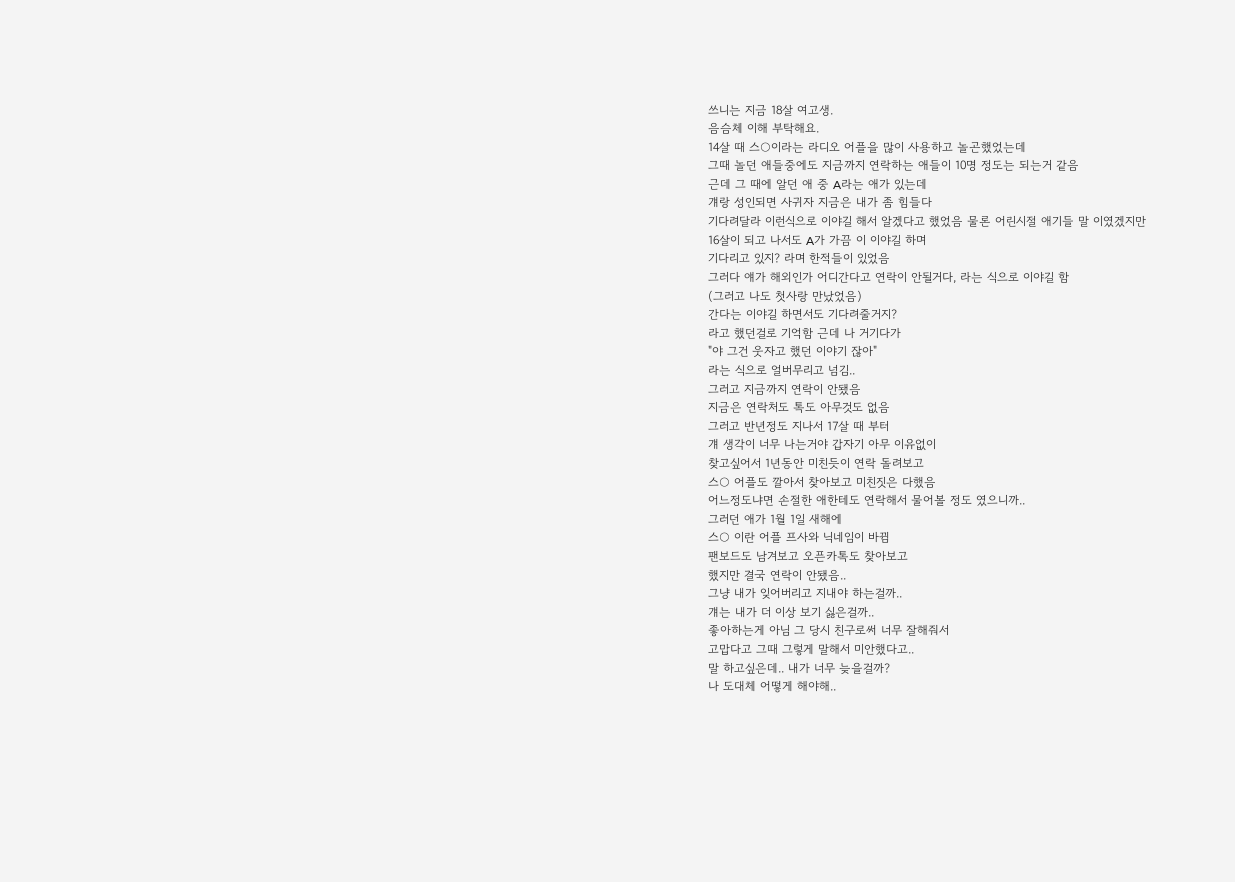쓰니는 지금 18살 여고생.
음슴체 이해 부탁해요.
14살 때 스○이라는 라디오 어플을 많이 사용하고 놀곤했었는데
그때 놀던 애들중에도 지금까지 연락하는 애들이 10명 정도는 되는거 같음
근데 그 때에 알던 애 중 A라는 애가 있는데
걔랑 성인되면 사귀자 지금은 내가 좀 힘들다
기다려달라 이런식으로 이야길 해서 알겠다고 했었음 물론 어린시절 애기들 말 이였겠지만
16살이 되고 나서도 A가 가끔 이 이야길 하며
기다리고 있지? 라며 한적들이 있었음
그러다 얘가 해외인가 어디간다고 연락이 안될거다, 라는 식으로 이야길 함
(그러고 나도 첫사랑 만났었음)
간다는 이야길 하면서도 기다려줄거지?
라고 했던걸로 기억함 근데 나 거기다가
"야 그건 웃자고 했던 이야기 잖아"
라는 식으로 얼버무리고 넘김..
그러고 지금까지 연락이 안됐음
지금은 연락처도 톡도 아무것도 없음
그러고 반년정도 지나서 17살 때 부터
걔 생각이 너무 나는거야 갑자기 아무 이유없이
찾고싶어서 1년동안 미친듯이 연락 돌려보고
스○ 어플도 깔아서 찾아보고 미친짓은 다했음
어느정도냐면 손절한 애한테도 연락해서 물어볼 정도 였으니까..
그러던 애가 1월 1일 새해에
스○ 이란 어플 프사와 닉네임이 바뀜
팬보드도 남겨보고 오픈카톡도 찾아보고
했지만 결국 연락이 안됐음..
그냥 내가 잊어버리고 지내야 하는걸까..
걔는 내가 더 이상 보기 싫은걸까..
좋아하는게 아님 그 당시 친구로써 너무 잘해줘서
고맙다고 그때 그렇게 말해서 미안했다고..
말 하고싶은데.. 내가 너무 늦을걸까?
나 도대체 어떻게 해야해..